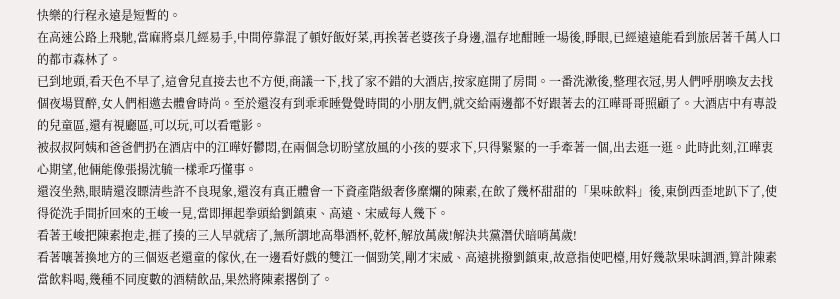快樂的行程永遠是短暫的。
在高速公路上飛馳,當麻將桌几經易手,中間停靠混了頓好飯好菜,再挨著老婆孩子身邊,溫存地酣睡一場後,睜眼,已經遠遠能看到旅居著千萬人口的都市森林了。
已到地頭,看天色不早了,這會兒直接去也不方便,商議一下,找了家不錯的大酒店,按家庭開了房間。一番洗漱後,整理衣冠,男人們呼朋喚友去找個夜場買醉,女人們相邀去體會時尚。至於還沒有到乖乖睡覺覺時間的小朋友們,就交給兩邊都不好跟著去的江曄哥哥照顧了。大酒店中有專設的兒童區,還有視廳區,可以玩,可以看電影。
被叔叔阿姨和爸爸們扔在酒店中的江曄好鬱悶,在兩個急切盼望放風的小孩的要求下,只得緊緊的一手牽著一個,出去逛一逛。此時此刻,江曄衷心期望,他倆能像張揚沈毓一樣乖巧懂事。
還沒坐熱,眼睛還沒瞟清些許不良現象,還沒有真正體會一下資產階級奢侈糜爛的陳素,在飲了幾杯甜甜的「果味飲料」後,東倒西歪地趴下了,使得從洗手間折回來的王峻一見,當即揮起拳頭給劉鎮東、高遠、宋威每人幾下。
看著王峻把陳素抱走,捱了揍的三人早就痞了,無所謂地高舉酒杯,乾杯,解放萬歲!解決共黨潛伏暗哨萬歲!
看著嚷著換地方的三個返老還童的傢伙,在一邊看好戲的雙江一個勁笑,剛才宋威、高遠挑撥劉鎮東,故意指使吧檯,用好幾款果味調酒,算計陳素當飲料喝,幾種不同度數的酒精飲品,果然將陳素撂倒了。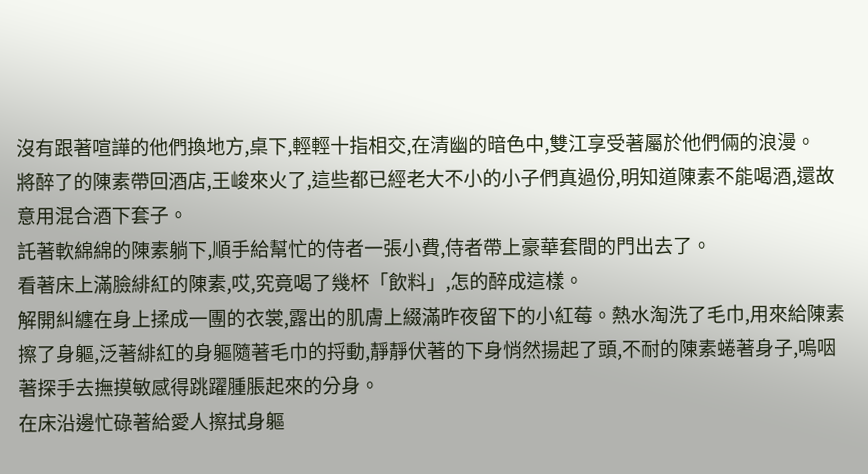沒有跟著喧譁的他們換地方,桌下,輕輕十指相交,在清幽的暗色中,雙江享受著屬於他們倆的浪漫。
將醉了的陳素帶回酒店,王峻來火了,這些都已經老大不小的小子們真過份,明知道陳素不能喝酒,還故意用混合酒下套子。
託著軟綿綿的陳素躺下,順手給幫忙的侍者一張小費,侍者帶上豪華套間的門出去了。
看著床上滿臉緋紅的陳素,哎,究竟喝了幾杯「飲料」,怎的醉成這樣。
解開糾纏在身上揉成一團的衣裳,露出的肌膚上綴滿昨夜留下的小紅莓。熱水淘洗了毛巾,用來給陳素擦了身軀,泛著緋紅的身軀隨著毛巾的捋動,靜靜伏著的下身悄然揚起了頭,不耐的陳素蜷著身子,嗚咽著探手去撫摸敏感得跳躍腫脹起來的分身。
在床沿邊忙碌著給愛人擦拭身軀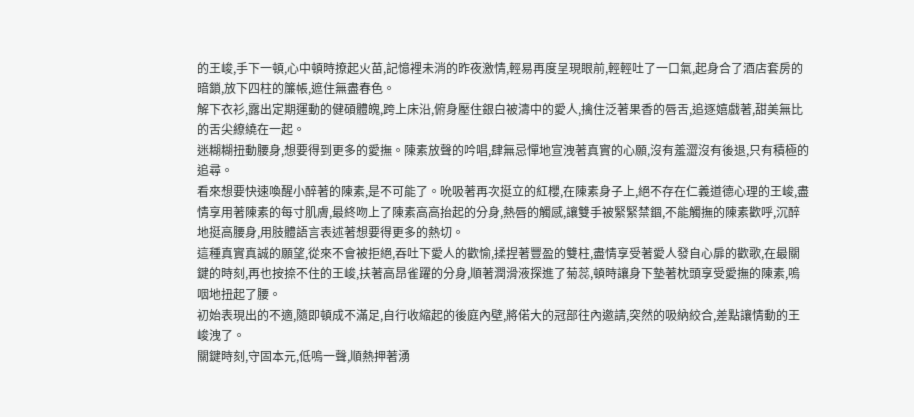的王峻,手下一頓,心中頓時撩起火苗,記憶裡未消的昨夜激情,輕易再度呈現眼前,輕輕吐了一口氣,起身合了酒店套房的暗鎖,放下四柱的簾帳,遮住無盡春色。
解下衣衫,露出定期運動的健碩體魄,跨上床沿,俯身壓住銀白被濤中的愛人,擒住泛著果香的唇舌,追逐嬉戲著,甜美無比的舌尖繚繞在一起。
迷糊糊扭動腰身,想要得到更多的愛撫。陳素放聲的吟唱,肆無忌憚地宣洩著真實的心願,沒有羞澀沒有後退,只有積極的追尋。
看來想要快速喚醒小醉著的陳素,是不可能了。吮吸著再次挺立的紅櫻,在陳素身子上,絕不存在仁義道德心理的王峻,盡情享用著陳素的每寸肌膚,最終吻上了陳素高高抬起的分身,熱唇的觸感,讓雙手被緊緊禁錮,不能觸撫的陳素歡呼,沉醉地挺高腰身,用肢體語言表述著想要得更多的熱切。
這種真實真誠的願望,從來不會被拒絕,吞吐下愛人的歡愉,揉捏著豐盈的雙柱,盡情享受著愛人發自心扉的歡歌,在最關鍵的時刻,再也按捺不住的王峻,扶著高昂雀躍的分身,順著潤滑液探進了菊蕊,頓時讓身下墊著枕頭享受愛撫的陳素,嗚咽地扭起了腰。
初始表現出的不適,隨即頓成不滿足,自行收縮起的後庭內壁,將偌大的冠部往內邀請,突然的吸納絞合,差點讓情動的王峻洩了。
關鍵時刻,守固本元,低嗚一聲,順熱押著湧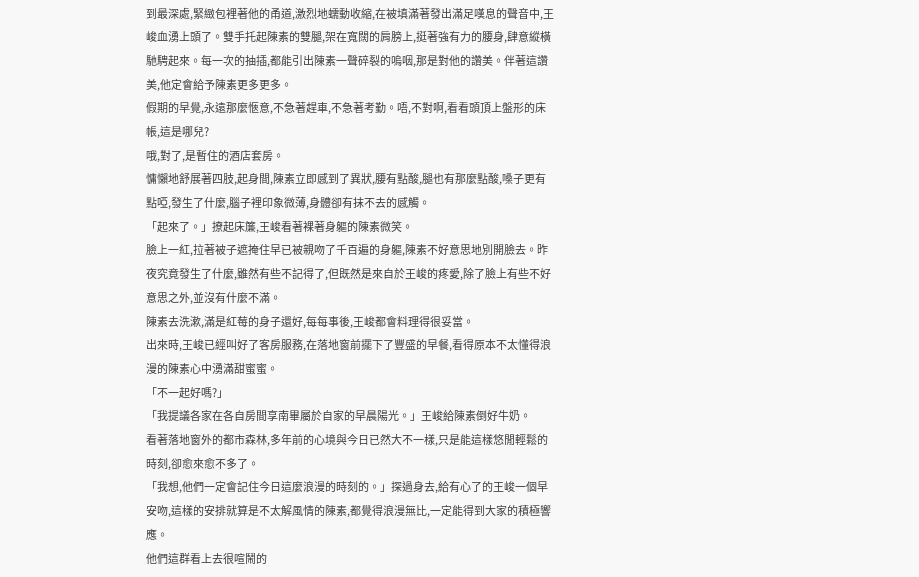到最深處,緊緻包裡著他的甬道,激烈地蠕動收縮,在被填滿著發出滿足嘆息的聲音中,王峻血湧上頭了。雙手托起陳素的雙腿,架在寬闊的肩膀上,挺著強有力的腰身,肆意縱橫馳騁起來。每一次的抽插,都能引出陳素一聲碎裂的嗚咽,那是對他的讚美。伴著這讚美,他定會給予陳素更多更多。
假期的早覺,永遠那麼愜意,不急著趕車,不急著考勤。唔,不對啊,看看頭頂上盤形的床帳,這是哪兒?
哦,對了,是暫住的酒店套房。
慵懶地舒展著四肢,起身間,陳素立即感到了異狀,腰有點酸,腿也有那麼點酸,嗓子更有點啞,發生了什麼,腦子裡印象微薄,身體卻有抹不去的感觸。
「起來了。」撩起床簾,王峻看著裸著身軀的陳素微笑。
臉上一紅,拉著被子遮掩住早已被親吻了千百遍的身軀,陳素不好意思地別開臉去。昨夜究竟發生了什麼,雖然有些不記得了,但既然是來自於王峻的疼愛,除了臉上有些不好意思之外,並沒有什麼不滿。
陳素去洗漱,滿是紅莓的身子還好,每每事後,王峻都會料理得很妥當。
出來時,王峻已經叫好了客房服務,在落地窗前擺下了豐盛的早餐,看得原本不太懂得浪漫的陳素心中湧滿甜蜜蜜。
「不一起好嗎?」
「我提議各家在各自房間享南畢屬於自家的早晨陽光。」王峻給陳素倒好牛奶。
看著落地窗外的都市森林,多年前的心境與今日已然大不一樣,只是能這樣悠閒輕鬆的時刻,卻愈來愈不多了。
「我想,他們一定會記住今日這麼浪漫的時刻的。」探過身去,給有心了的王峻一個早安吻,這樣的安排就算是不太解風情的陳素,都覺得浪漫無比,一定能得到大家的積極響應。
他們這群看上去很喧鬧的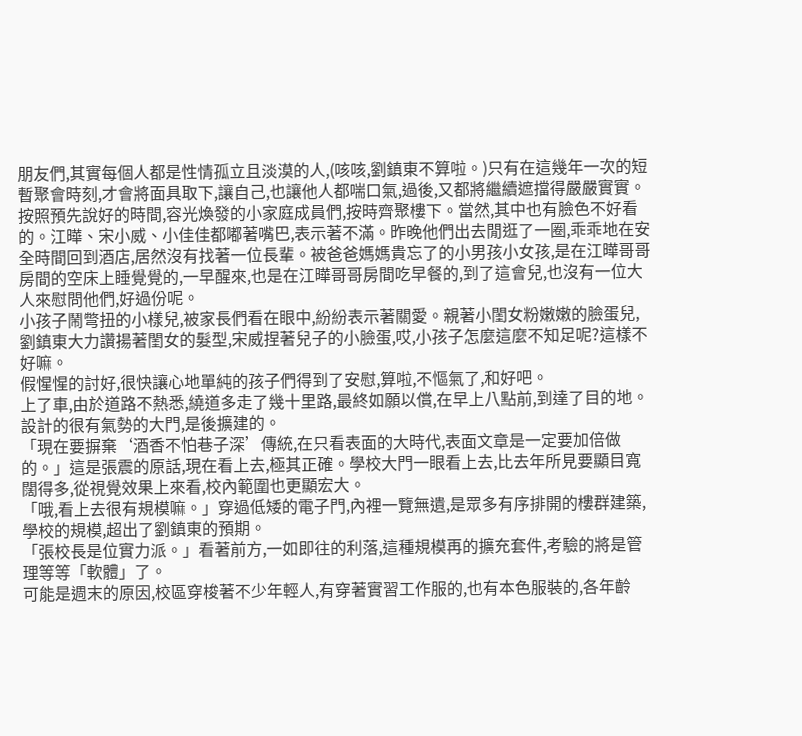朋友們,其實每個人都是性情孤立且淡漠的人,(咳咳,劉鎮東不算啦。)只有在這幾年一次的短暫聚會時刻,才會將面具取下,讓自己,也讓他人都喘口氣,過後,又都將繼續遮擋得嚴嚴實實。
按照預先說好的時間,容光煥發的小家庭成員們,按時齊聚樓下。當然,其中也有臉色不好看的。江曄、宋小威、小佳佳都嘟著嘴巴,表示著不滿。昨晚他們出去閒逛了一圈,乖乖地在安全時間回到酒店,居然沒有找著一位長輩。被爸爸媽媽貴忘了的小男孩小女孩,是在江曄哥哥房間的空床上睡覺覺的,一早醒來,也是在江曄哥哥房間吃早餐的,到了這會兒,也沒有一位大人來慰問他們,好過份呢。
小孩子鬧彆扭的小樣兒,被家長們看在眼中,紛紛表示著關愛。親著小閨女粉嫩嫩的臉蛋兒,劉鎮東大力讚揚著閨女的髮型,宋威捏著兒子的小臉蛋,哎,小孩子怎麼這麼不知足呢?這樣不好嘛。
假惺惺的討好,很快讓心地單純的孩子們得到了安慰,算啦,不慪氣了,和好吧。
上了車,由於道路不熱悉,繞道多走了幾十里路,最終如願以償,在早上八點前,到達了目的地。
設計的很有氣勢的大門,是後擴建的。
「現在要摒棄‘酒香不怕巷子深’傳統,在只看表面的大時代,表面文章是一定要加倍做的。」這是張震的原話,現在看上去,極其正確。學校大門一眼看上去,比去年所見要顯目寬闊得多,從視覺效果上來看,校內範圍也更顯宏大。
「哦,看上去很有規模嘛。」穿過低矮的電子門,內裡一覽無遺,是眾多有序排開的樓群建築,學校的規模,超出了劉鎮東的預期。
「張校長是位實力派。」看著前方,一如即往的利落,這種規模再的擴充套件,考驗的將是管理等等「軟體」了。
可能是週末的原因,校區穿梭著不少年輕人,有穿著實習工作服的,也有本色服裝的,各年齡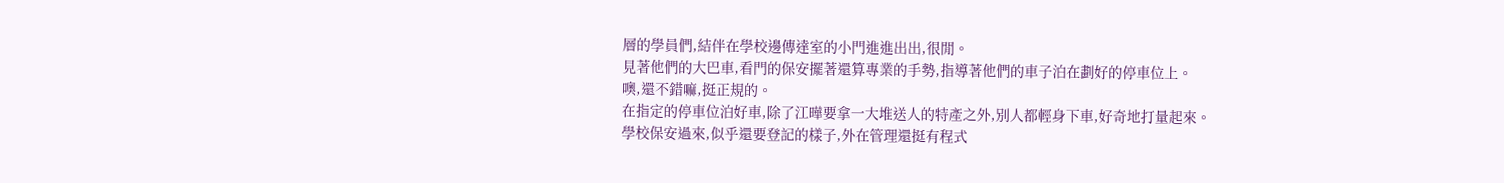層的學員們,結伴在學校邊傳達室的小門進進出出,很閒。
見著他們的大巴車,看門的保安擺著還算專業的手勢,指導著他們的車子泊在劃好的停車位上。
噢,還不錯嘛,挺正規的。
在指定的停車位泊好車,除了江曄要拿一大堆送人的特產之外,別人都輕身下車,好奇地打量起來。
學校保安過來,似乎還要登記的樣子,外在管理還挺有程式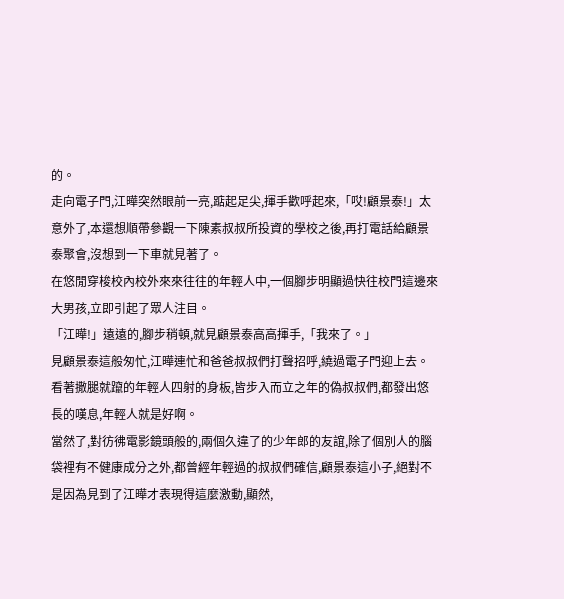的。
走向電子門,江曄突然眼前一亮,踮起足尖,揮手歡呼起來,「哎!顧景泰!」太意外了,本還想順帶參觀一下陳素叔叔所投資的學校之後,再打電話給顧景泰聚會,沒想到一下車就見著了。
在悠閒穿梭校內校外來來往往的年輕人中,一個腳步明顯過快往校門這邊來大男孩,立即引起了眾人注目。
「江曄!」遠遠的,腳步稍頓,就見顧景泰高高揮手,「我來了。」
見顧景泰這般匆忙,江曄連忙和爸爸叔叔們打聲招呼,繞過電子門迎上去。
看著撒腿就躥的年輕人四射的身板,皆步入而立之年的偽叔叔們,都發出悠長的嘆息,年輕人就是好啊。
當然了,對彷彿電影鏡頭般的,兩個久違了的少年郎的友誼,除了個別人的腦袋裡有不健康成分之外,都曾經年輕過的叔叔們確信,顧景泰這小子,絕對不是因為見到了江曄才表現得這麼激動,顯然,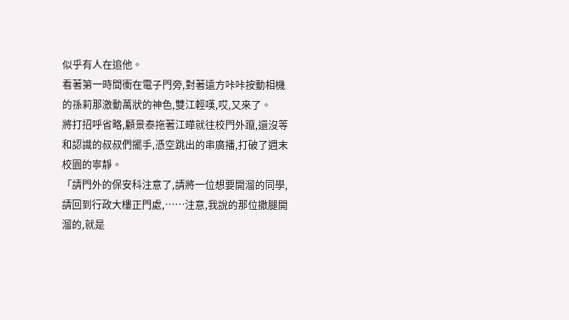似乎有人在追他。
看著第一時間衝在電子門旁,對著遠方咔咔按動相機的孫莉那激動萬狀的神色,雙江輕嘆,哎,又來了。
將打招呼省略,顧景泰拖著江曄就往校門外躥,還沒等和認識的叔叔們擺手,憑空跳出的串廣播,打破了週末校園的寧靜。
「請門外的保安科注意了,請將一位想要開溜的同學,請回到行政大樓正門處,……注意,我說的那位撒腿開溜的,就是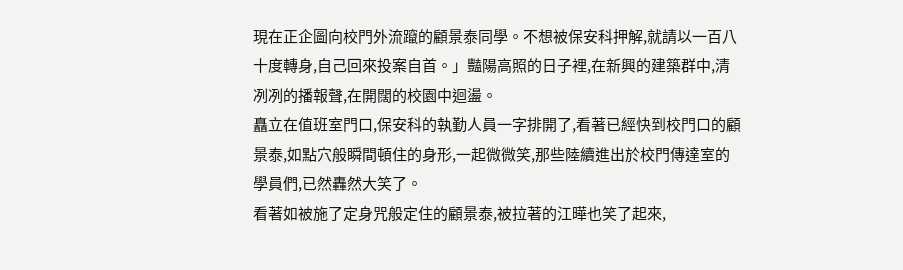現在正企圖向校門外流躥的顧景泰同學。不想被保安科押解,就請以一百八十度轉身,自己回來投案自首。」豔陽高照的日子裡,在新興的建築群中,清冽冽的播報聲,在開闊的校園中迴盪。
矗立在值班室門口,保安科的執勤人員一字排開了,看著已經快到校門口的顧景泰,如點穴般瞬間頓住的身形,一起微微笑,那些陸續進出於校門傳達室的學員們,已然轟然大笑了。
看著如被施了定身咒般定住的顧景泰,被拉著的江曄也笑了起來,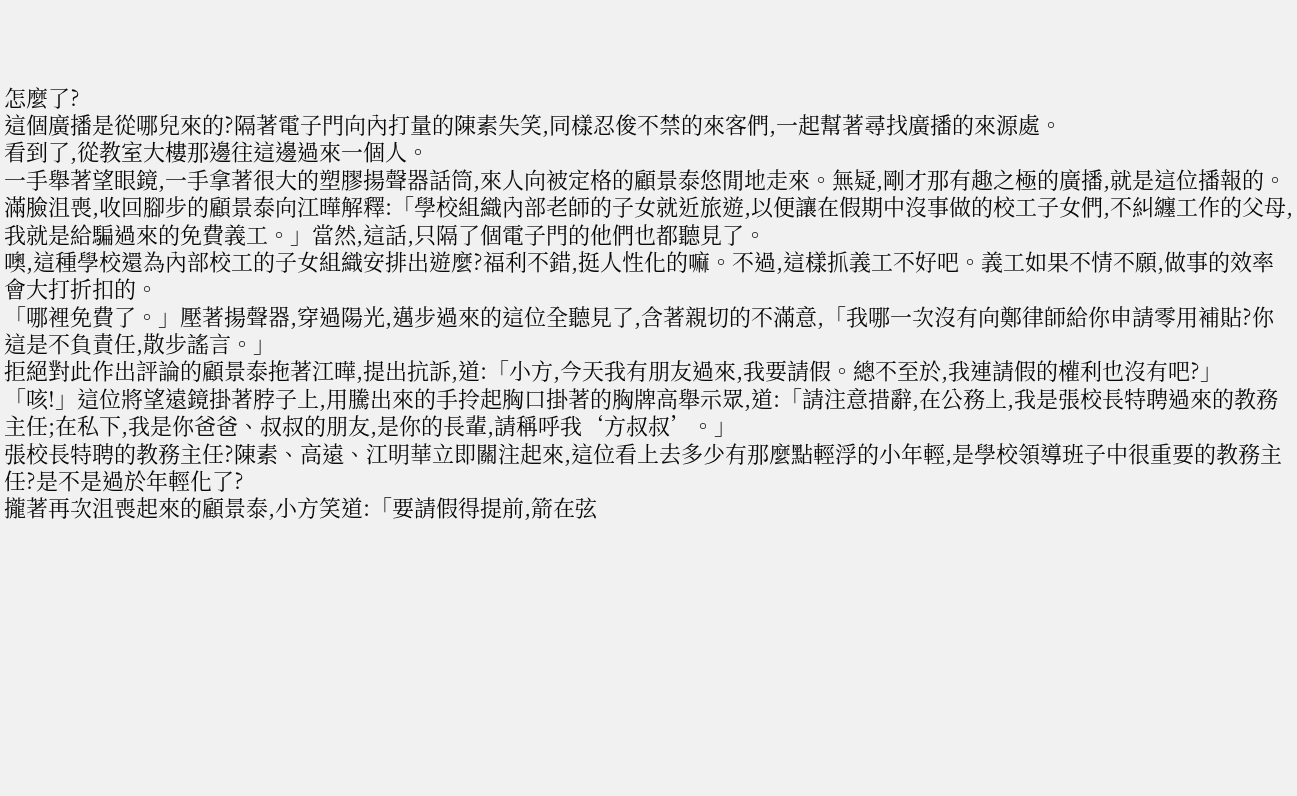怎麼了?
這個廣播是從哪兒來的?隔著電子門向內打量的陳素失笑,同樣忍俊不禁的來客們,一起幫著尋找廣播的來源處。
看到了,從教室大樓那邊往這邊過來一個人。
一手舉著望眼鏡,一手拿著很大的塑膠揚聲器話筒,來人向被定格的顧景泰悠閒地走來。無疑,剛才那有趣之極的廣播,就是這位播報的。
滿臉沮喪,收回腳步的顧景泰向江曄解釋:「學校組織內部老師的子女就近旅遊,以便讓在假期中沒事做的校工子女們,不糾纏工作的父母,我就是給騙過來的免費義工。」當然,這話,只隔了個電子門的他們也都聽見了。
噢,這種學校還為內部校工的子女組織安排出遊麼?福利不錯,挺人性化的嘛。不過,這樣抓義工不好吧。義工如果不情不願,做事的效率會大打折扣的。
「哪裡免費了。」壓著揚聲器,穿過陽光,邁步過來的這位全聽見了,含著親切的不滿意,「我哪一次沒有向鄭律師給你申請零用補貼?你這是不負責任,散步謠言。」
拒絕對此作出評論的顧景泰拖著江曄,提出抗訴,道:「小方,今天我有朋友過來,我要請假。總不至於,我連請假的權利也沒有吧?」
「咳!」這位將望遠鏡掛著脖子上,用騰出來的手拎起胸口掛著的胸牌高舉示眾,道:「請注意措辭,在公務上,我是張校長特聘過來的教務主任;在私下,我是你爸爸、叔叔的朋友,是你的長輩,請稱呼我‘方叔叔’。」
張校長特聘的教務主任?陳素、高遠、江明華立即關注起來,這位看上去多少有那麼點輕浮的小年輕,是學校領導班子中很重要的教務主任?是不是過於年輕化了?
攏著再次沮喪起來的顧景泰,小方笑道:「要請假得提前,箭在弦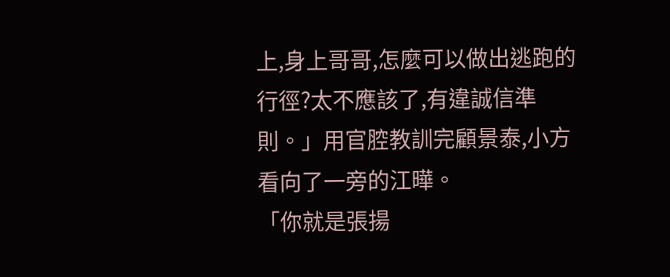上,身上哥哥,怎麼可以做出逃跑的行徑?太不應該了,有違誠信準則。」用官腔教訓完顧景泰,小方看向了一旁的江曄。
「你就是張揚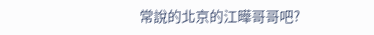常說的北京的江曄哥哥吧?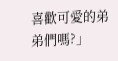喜歡可愛的弟弟們嗎?」